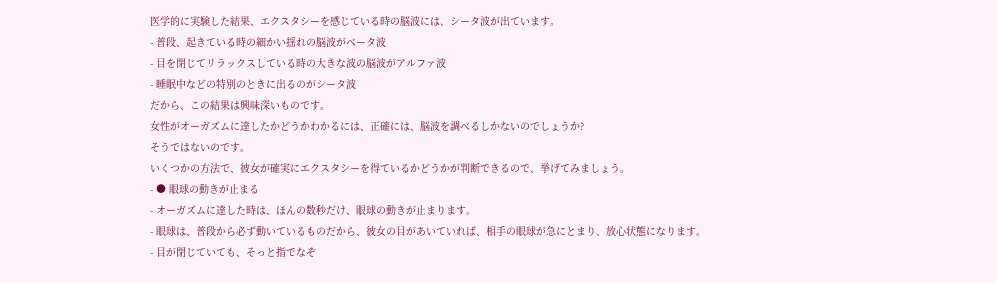医学的に実験した結果、エクスタシーを感じている時の脳波には、シータ波が出ています。
- 普段、起きている時の細かい揺れの脳波がベータ波
- 目を閉じてリラックスしている時の大きな波の脳波がアルファ波
- 睡眠中などの特別のときに出るのがシータ波
だから、この結果は興味深いものです。
女性がオーガズムに達したかどうかわかるには、正確には、脳波を調べるしかないのでしょうか?
そうではないのです。
いくつかの方法で、彼女が確実にエクスタシーを得ているかどうかが判断できるので、挙げてみましょう。
- ● 眼球の動きが止まる
- オーガズムに達した時は、ほんの数秒だけ、眼球の動きが止まります。
- 眼球は、普段から必ず動いているものだから、彼女の目があいていれば、相手の眼球が急にとまり、放心状態になります。
- 目が閉じていても、そっと指でなぞ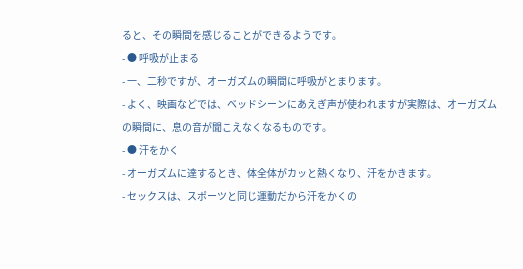ると、その瞬間を感じることができるようです。
- ● 呼吸が止まる
- 一、二秒ですが、オーガズムの瞬間に呼吸がとまります。
- よく、映画などでは、ベッドシーンにあえぎ声が使われますが実際は、オーガズムの瞬間に、息の音が聞こえなくなるものです。
- ● 汗をかく
- オーガズムに達するとき、体全体がカッと熱くなり、汗をかきます。
- セックスは、スポーツと同じ運動だから汗をかくの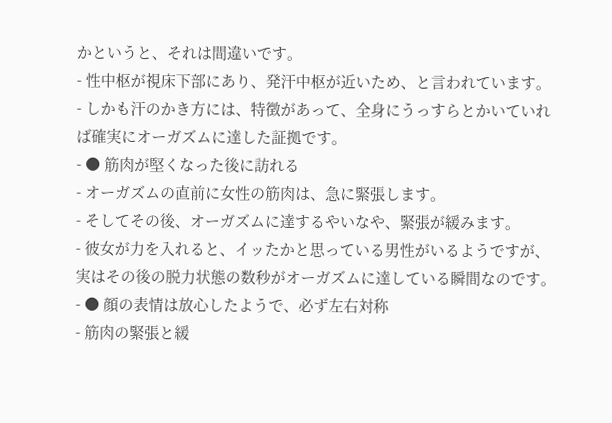かというと、それは間違いです。
- 性中枢が視床下部にあり、発汗中枢が近いため、と言われています。
- しかも汗のかき方には、特徴があって、全身にうっすらとかいていれば確実にオーガズムに達した証拠です。
- ● 筋肉が堅くなった後に訪れる
- オーガズムの直前に女性の筋肉は、急に緊張します。
- そしてその後、オーガズムに達するやいなや、緊張が緩みます。
- 彼女が力を入れると、イッたかと思っている男性がいるようですが、実はその後の脱力状態の数秒がオーガズムに達している瞬間なのです。
- ● 顔の表情は放心したようで、必ず左右対称
- 筋肉の緊張と緩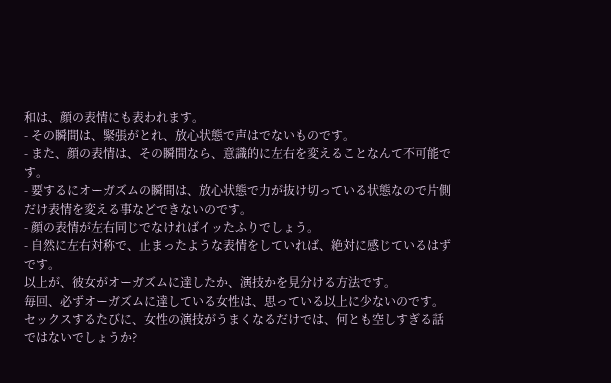和は、顔の表情にも表われます。
- その瞬間は、緊張がとれ、放心状態で声はでないものです。
- また、顔の表情は、その瞬間なら、意識的に左右を変えることなんて不可能です。
- 要するにオーガズムの瞬間は、放心状態で力が抜け切っている状態なので片側だけ表情を変える事などできないのです。
- 顔の表情が左右同じでなければイッたふりでしょう。
- 自然に左右対称で、止まったような表情をしていれば、絶対に感じているはずです。
以上が、彼女がオーガズムに達したか、演技かを見分ける方法です。
毎回、必ずオーガズムに達している女性は、思っている以上に少ないのです。
セックスするたびに、女性の演技がうまくなるだけでは、何とも空しすぎる話ではないでしょうか?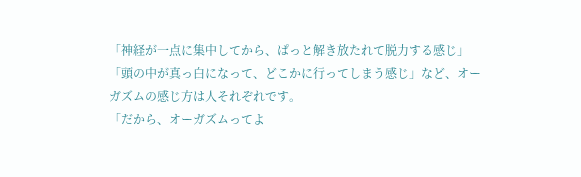「神経が一点に集中してから、ぱっと解き放たれて脱力する感じ」「頭の中が真っ白になって、どこかに行ってしまう感じ」など、オーガズムの感じ方は人それぞれです。
「だから、オーガズムってよ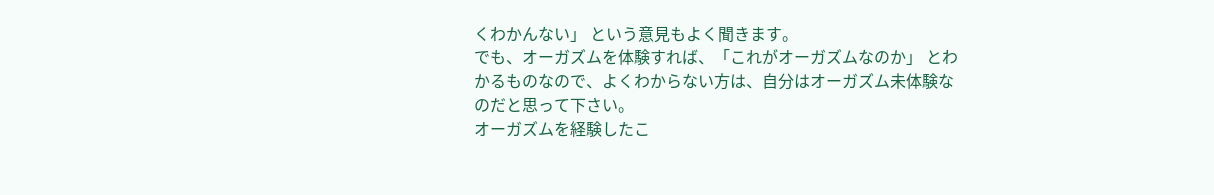くわかんない」 という意見もよく聞きます。
でも、オーガズムを体験すれば、「これがオーガズムなのか」 とわかるものなので、よくわからない方は、自分はオーガズム未体験なのだと思って下さい。
オーガズムを経験したこ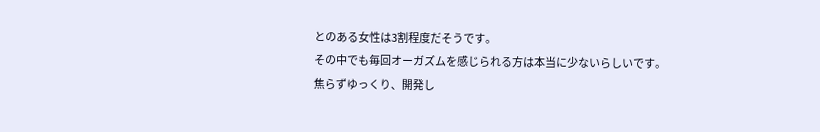とのある女性は3割程度だそうです。
その中でも毎回オーガズムを感じられる方は本当に少ないらしいです。
焦らずゆっくり、開発し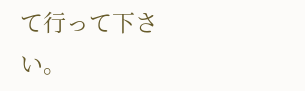て行って下さい。